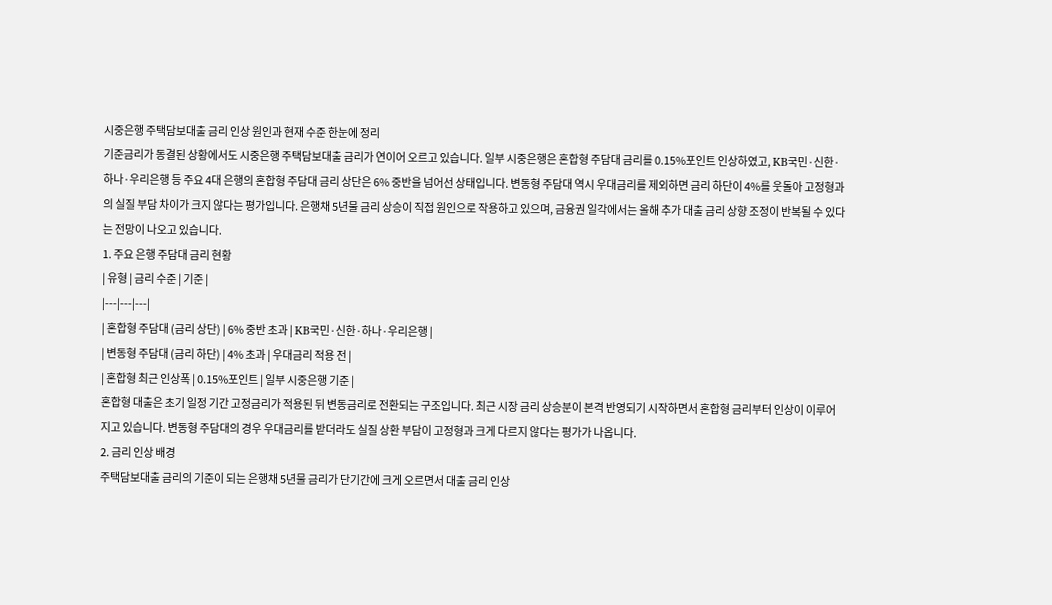시중은행 주택담보대출 금리 인상 원인과 현재 수준 한눈에 정리
기준금리가 동결된 상황에서도 시중은행 주택담보대출 금리가 연이어 오르고 있습니다. 일부 시중은행은 혼합형 주담대 금리를 0.15%포인트 인상하였고, KB국민·신한·하나·우리은행 등 주요 4대 은행의 혼합형 주담대 금리 상단은 6% 중반을 넘어선 상태입니다. 변동형 주담대 역시 우대금리를 제외하면 금리 하단이 4%를 웃돌아 고정형과의 실질 부담 차이가 크지 않다는 평가입니다. 은행채 5년물 금리 상승이 직접 원인으로 작용하고 있으며, 금융권 일각에서는 올해 추가 대출 금리 상향 조정이 반복될 수 있다는 전망이 나오고 있습니다.
1. 주요 은행 주담대 금리 현황
| 유형 | 금리 수준 | 기준 |
|---|---|---|
| 혼합형 주담대 (금리 상단) | 6% 중반 초과 | KB국민·신한·하나·우리은행 |
| 변동형 주담대 (금리 하단) | 4% 초과 | 우대금리 적용 전 |
| 혼합형 최근 인상폭 | 0.15%포인트 | 일부 시중은행 기준 |
혼합형 대출은 초기 일정 기간 고정금리가 적용된 뒤 변동금리로 전환되는 구조입니다. 최근 시장 금리 상승분이 본격 반영되기 시작하면서 혼합형 금리부터 인상이 이루어지고 있습니다. 변동형 주담대의 경우 우대금리를 받더라도 실질 상환 부담이 고정형과 크게 다르지 않다는 평가가 나옵니다.
2. 금리 인상 배경
주택담보대출 금리의 기준이 되는 은행채 5년물 금리가 단기간에 크게 오르면서 대출 금리 인상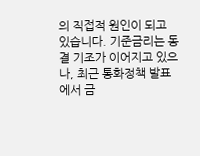의 직접적 원인이 되고 있습니다. 기준금리는 동결 기조가 이어지고 있으나, 최근 통화정책 발표에서 금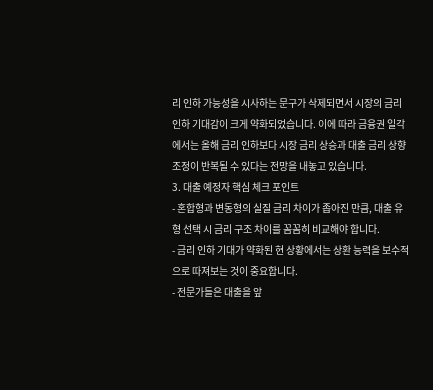리 인하 가능성을 시사하는 문구가 삭제되면서 시장의 금리 인하 기대감이 크게 약화되었습니다. 이에 따라 금융권 일각에서는 올해 금리 인하보다 시장 금리 상승과 대출 금리 상향 조정이 반복될 수 있다는 전망을 내놓고 있습니다.
3. 대출 예정자 핵심 체크 포인트
- 혼합형과 변동형의 실질 금리 차이가 좁아진 만큼, 대출 유형 선택 시 금리 구조 차이를 꼼꼼히 비교해야 합니다.
- 금리 인하 기대가 약화된 현 상황에서는 상환 능력을 보수적으로 따져보는 것이 중요합니다.
- 전문가들은 대출을 앞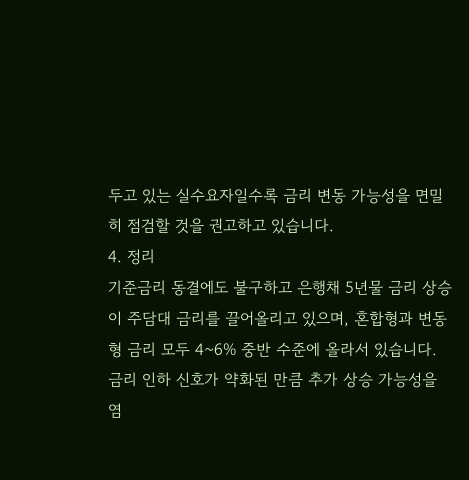두고 있는 실수요자일수록 금리 변동 가능성을 면밀히 점검할 것을 권고하고 있습니다.
4. 정리
기준금리 동결에도 불구하고 은행채 5년물 금리 상승이 주담대 금리를 끌어올리고 있으며, 혼합형과 변동형 금리 모두 4~6% 중반 수준에 올라서 있습니다. 금리 인하 신호가 약화된 만큼 추가 상승 가능성을 염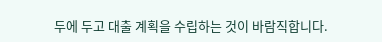두에 두고 대출 계획을 수립하는 것이 바람직합니다.